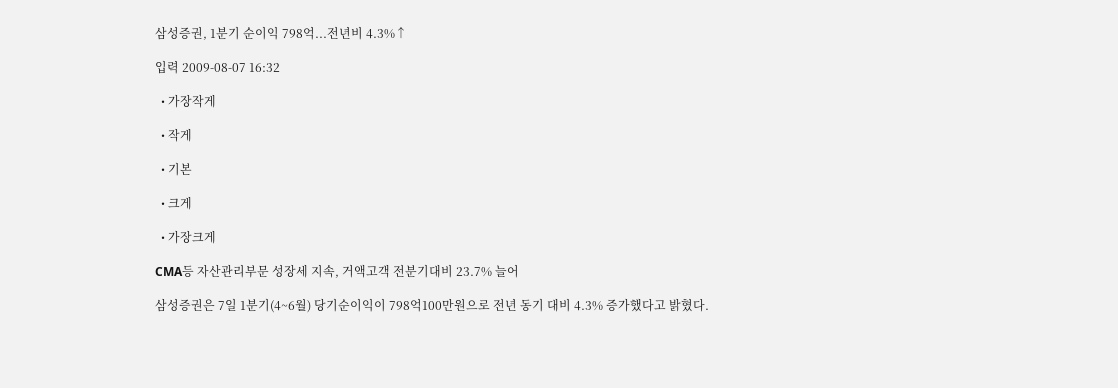삼성증권, 1분기 순이익 798억...전년비 4.3%↑

입력 2009-08-07 16:32

  • 가장작게

  • 작게

  • 기본

  • 크게

  • 가장크게

CMA등 자산관리부문 성장세 지속, 거액고객 전분기대비 23.7% 늘어

삼성증권은 7일 1분기(4~6월) 당기순이익이 798억100만원으로 전년 동기 대비 4.3% 증가했다고 밝혔다.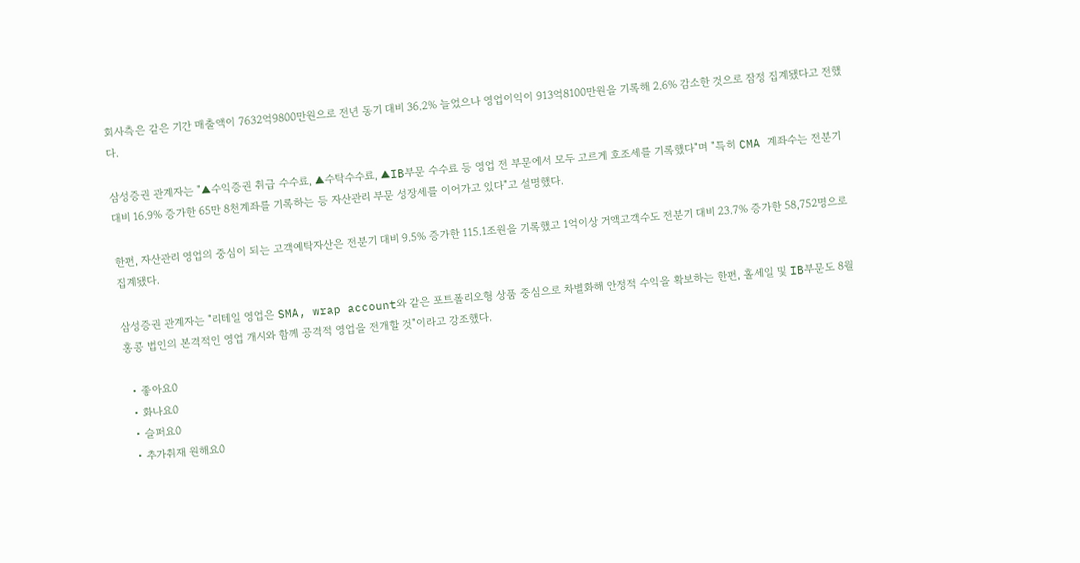회사측은 같은 기간 매출액이 7632억9800만원으로 전년 동기 대비 36.2% 늘었으나 영업이익이 913억8100만원을 기록해 2.6% 감소한 것으로 잠정 집계됐다고 전했다.

삼성증권 관계자는 "▲수익증권 취급 수수료, ▲수탁수수료, ▲IB부문 수수료 등 영업 전 부문에서 모두 고르게 호조세를 기록했다"며 "특히 CMA 계좌수는 전분기 대비 16.9% 증가한 65만 8천계좌를 기록하는 등 자산관리 부문 성장세를 이어가고 있다"고 설명했다.

한편, 자산관리 영업의 중심이 되는 고객예탁자산은 전분기 대비 9.5% 증가한 115.1조원을 기록했고 1억이상 거액고객수도 전분기 대비 23.7% 증가한 58,752명으로 집계됐다.

삼성증권 관계자는 "리테일 영업은 SMA, wrap account와 같은 포트폴리오형 상품 중심으로 차별화해 안정적 수익을 확보하는 한편, 홀세일 및 IB부문도 8월 홍콩 법인의 본격적인 영업 개시와 함께 공격적 영업을 전개할 것"이라고 강조했다.

  • 좋아요0
  • 화나요0
  • 슬퍼요0
  • 추가취재 원해요0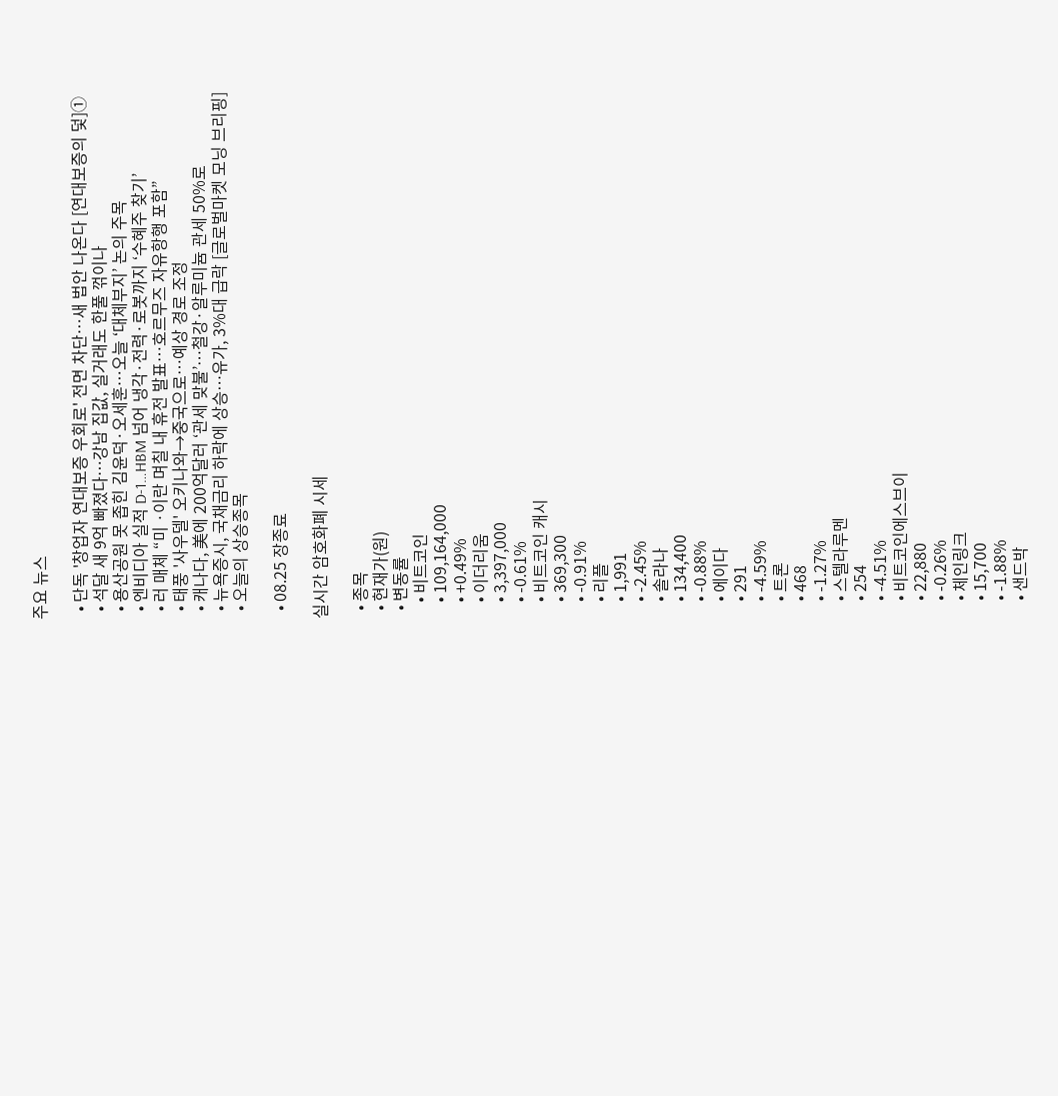주요 뉴스

  • 단독 '창업자 연대보증 우회로' 전면 차단…새 법안 나온다 [연대보증의 덫]①
  • 석달 새 9억 빠졌다⋯강남 집값, 실거래도 한풀 꺾이나
  • 용산공원 못 좁힌 김윤덕·오세훈⋯오늘 ‘대체부지’ 논의 주목
  • 엔비디아 실적 D-1…HBM 넘어 냉각·전력·로봇까지 ‘수혜주 찾기’
  • 러 매체 “미 ·이란 며칠 내 휴전 발표…호르무즈 자유항행 포함”
  • 태풍 '사우델' 오키나와→중국으로…예상 경로 조정
  • 캐나다, 美에 200억달러 ‘관세 맞불’…철강·알루미늄 관세 50%로
  • 뉴욕증시, 국채금리 하락에 상승⋯유가, 3%대 급락 [글로벌마켓 모닝 브리핑]
  • 오늘의 상승종목

  • 08.25 장종료

실시간 암호화폐 시세

  • 종목
  • 현재가(원)
  • 변동률
    • 비트코인
    • 109,164,000
    • +0.49%
    • 이더리움
    • 3,397,000
    • -0.61%
    • 비트코인 캐시
    • 369,300
    • -0.91%
    • 리플
    • 1,991
    • -2.45%
    • 솔라나
    • 134,400
    • -0.88%
    • 에이다
    • 291
    • -4.59%
    • 트론
    • 468
    • -1.27%
    • 스텔라루멘
    • 254
    • -4.51%
    • 비트코인에스브이
    • 22,880
    • -0.26%
    • 체인링크
    • 15,700
    • -1.88%
    • 샌드박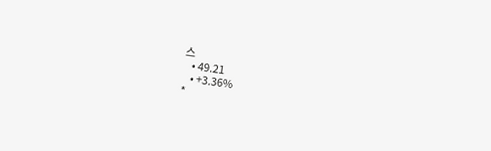스
    • 49.21
    • +3.36%
*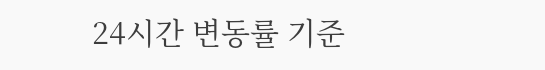24시간 변동률 기준